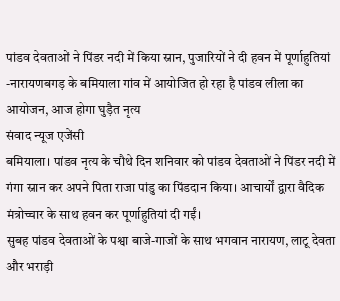पांडव देवताओं ने पिंडर नदी में किया स्नान, पुजारियों ने दी हवन में पूर्णाहुतियां
-नारायणबगड़ के बमियाला गांव में आयोजित हो रहा है पांडव लीला का आयोजन, आज होगा घुड़ैत नृत्य
संवाद न्यूज एजेंसी
बमियाला। पांडव नृत्य के चौथे दिन शनिवार को पांडव देवताओं ने पिंडर नदी में गंगा स्नान कर अपने पिता राजा पांडु का पिंडदान किया। आचार्यों द्वारा वैदिक मंत्रोच्चार के साथ हवन कर पूर्णाहुतियां दी गईं।
सुबह पांडव देवताओं के पश्वा बाजे-गाजों के साथ भगवान नारायण, लाटू देवता और भराड़ी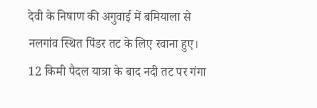देवी के निषाण की अगुवाई में बमियाला से नलगांव स्थित पिंडर तट के लिए रवाना हुए। 12 किमी पैदल यात्रा के बाद नदी तट पर गंगा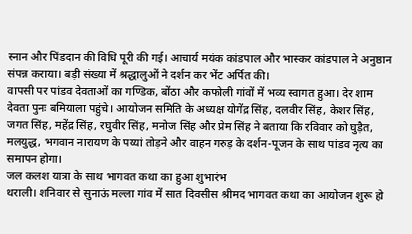स्नान और पिंडदान की विधि पूरी की गई। आचार्य मयंक कांडपाल और भास्कर कांडपाल ने अनुष्ठान संपन्न कराया। बड़ी संख्या में श्रद्धालुओं ने दर्शन कर भेंट अर्पित की।
वापसी पर पांडव देवताओं का गण्डिक, बोंठा और कफोली गांवों में भव्य स्वागत हुआ। देर शाम देवता पुनः बमियाला पहुंचे। आयोजन समिति के अध्यक्ष योगेंद्र सिंह, दलवीर सिंह, केशर सिंह, जगत सिंह, महेंद्र सिंह, रघुवीर सिंह, मनोज सिंह और प्रेम सिंह ने बताया कि रविवार को घुड़ैत, मलयुद्ध, भगवान नारायण के पय्यां तोड़ने और वाहन गरुड़ के दर्शन-पूजन के साथ पांडव नृत्य का समापन होगा।
जल कलश यात्रा के साथ भागवत कथा का हुआ शुभारंभ
थराली। शनिवार से सुनाऊं मल्ला गांव में सात दिवसीस श्रीमद भागवत कथा का आयोजन शुरू हो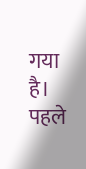गया है। पहले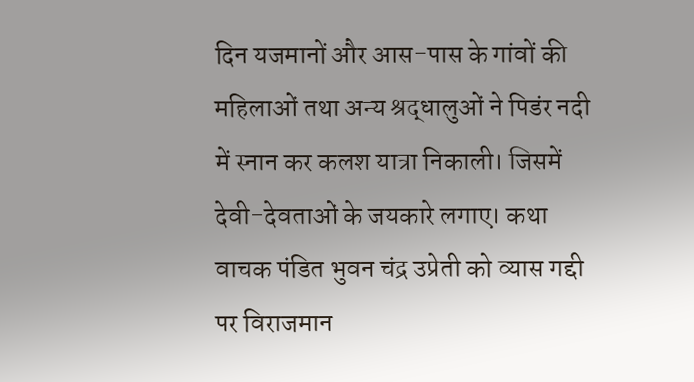दिन यजमानों और आस-पास के गांवों की महिलाओं तथा अन्य श्रद्धालुओं ने पिडंर नदी में स्नान कर कलश यात्रा निकाली। जिसमें देवी-देवताओं के जयकारे लगाए। कथा वाचक पंडित भुवन चंद्र उप्रेती को व्यास गद्दी पर विराजमान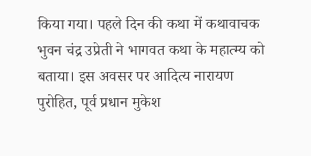किया गया। पहले दिन की कथा में कथावाचक भुवन चंद्र उप्रेती ने भागवत कथा के महात्म्य को बताया। इस अवसर पर आदित्य नारायण पुरोहित, पूर्व प्रधान मुकेश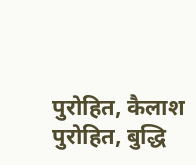पुरोहित, कैलाश पुरोहित, बुद्धि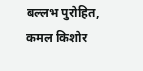बल्लभ पुरोहित, कमल किशोर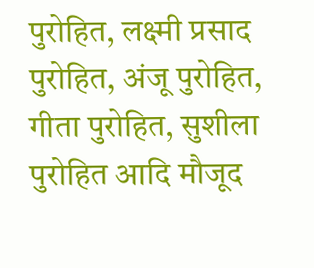पुरोहित, लक्ष्मी प्रसाद पुरोहित, अंजू पुरोहित, गीता पुरोहित, सुशीला पुरोहित आदि मौजूद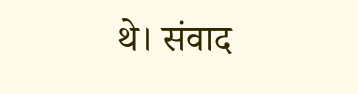थे। संवाद